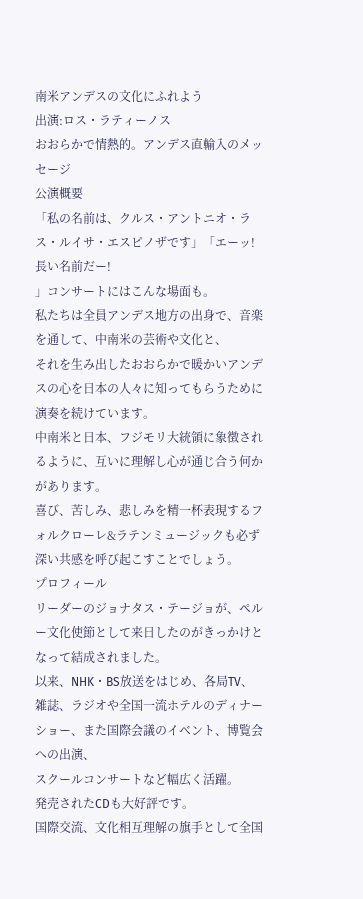南米アンデスの文化にふれよう
出演:ロス・ラティーノス
おおらかで情熱的。アンデス直輸入のメッセージ
公演概要
「私の名前は、クルス・アントニオ・ラス・ルイサ・エスピノザです」「エーッ!長い名前だー!
」コンサートにはこんな場面も。
私たちは全員アンデス地方の出身で、音楽を通して、中南米の芸術や文化と、
それを生み出したおおらかで暖かいアンデスの心を日本の人々に知ってもらうために演奏を続けています。
中南米と日本、フジモリ大統領に象徴されるように、互いに理解し心が通じ合う何かがあります。
喜び、苦しみ、悲しみを精一杯表現するフォルクローレ&ラテンミュージックも必ず深い共感を呼び起こすことでしょう。
プロフィール
リーダーのジョナタス・テージョが、ペルー文化使節として来日したのがきっかけとなって結成されました。
以来、NHK・BS放送をはじめ、各局TV、雑誌、ラジオや全国一流ホテルのディナーショー、また国際会議のイベント、博覧会への出演、
スクールコンサートなど幅広く活躍。
発売されたCDも大好評です。
国際交流、文化相互理解の旗手として全国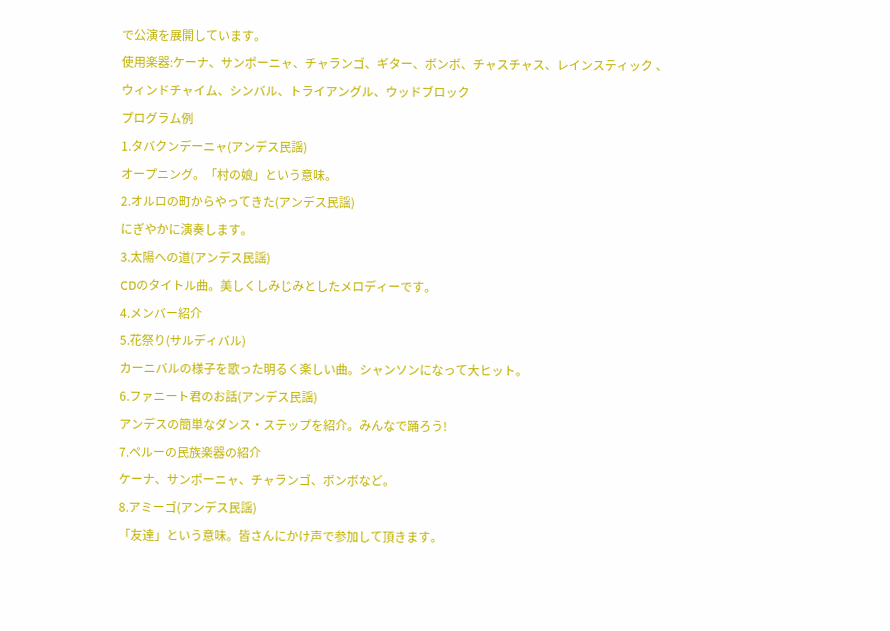で公演を展開しています。
使用楽器:ケーナ、サンポーニャ、チャランゴ、ギター、ボンボ、チャスチャス、レインスティック 、
ウィンドチャイム、シンバル、トライアングル、ウッドブロック
プログラム例
1.タバクンデーニャ(アンデス民謡)
オープニング。「村の娘」という意味。
2.オルロの町からやってきた(アンデス民謡)
にぎやかに演奏します。
3.太陽への道(アンデス民謡)
CDのタイトル曲。美しくしみじみとしたメロディーです。
4.メンバー紹介
5.花祭り(サルディバル)
カーニバルの様子を歌った明るく楽しい曲。シャンソンになって大ヒット。
6.ファニート君のお話(アンデス民謡)
アンデスの簡単なダンス・ステップを紹介。みんなで踊ろう!
7.ペルーの民族楽器の紹介
ケーナ、サンポーニャ、チャランゴ、ボンボなど。
8.アミーゴ(アンデス民謡)
「友達」という意味。皆さんにかけ声で参加して頂きます。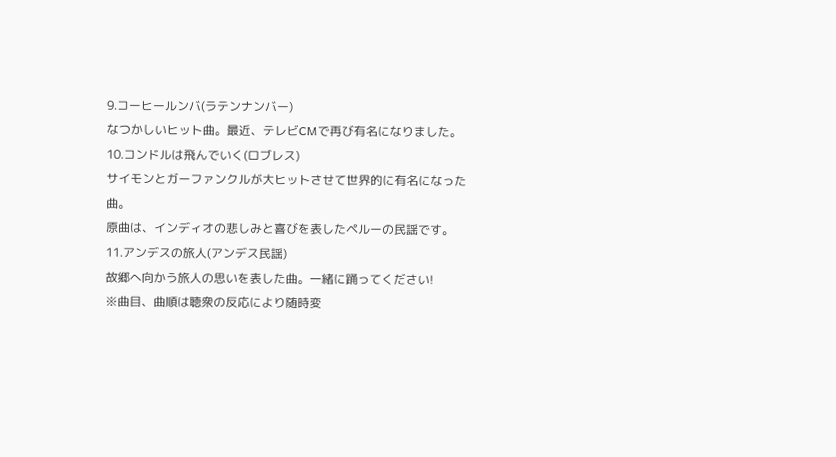9.コーヒールンバ(ラテンナンバー)
なつかしいヒット曲。最近、テレビCMで再び有名になりました。
10.コンドルは飛んでいく(ロブレス)
サイモンとガーファンクルが大ヒットさせて世界的に有名になった曲。
原曲は、インディオの悲しみと喜びを表したペルーの民謡です。
11.アンデスの旅人(アンデス民謡)
故郷へ向かう旅人の思いを表した曲。一緒に踊ってください!
※曲目、曲順は聴衆の反応により随時変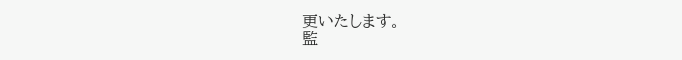更いたします。
監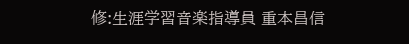修:生涯学習音楽指導員 重本昌信